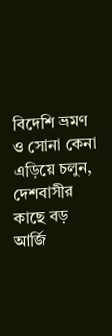বিদেশি ভ্রমণ ও সোনা কেনা এড়িয়ে চলুন, দেশবাসীর কাছে বড় আর্জি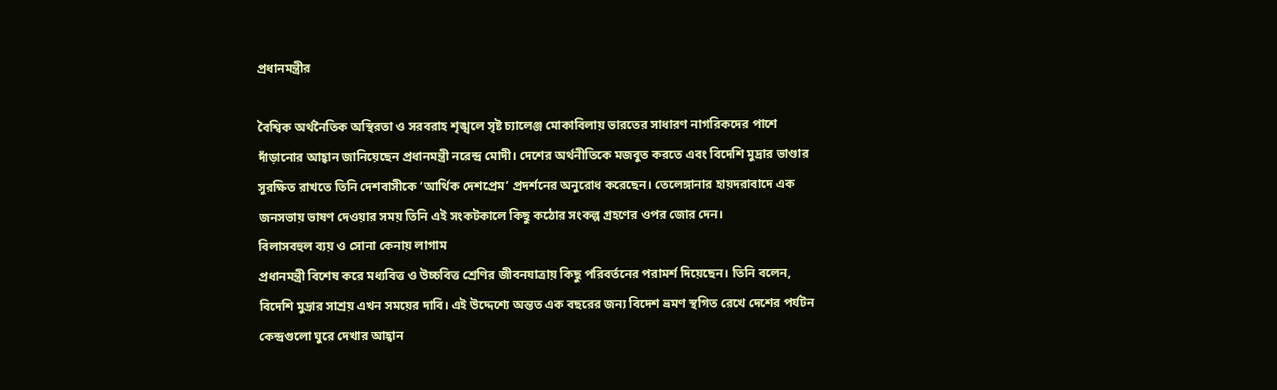প্রধানমন্ত্রীর

বৈশ্বিক অর্থনৈতিক অস্থিরতা ও সরবরাহ শৃঙ্খলে সৃষ্ট চ্যালেঞ্জ মোকাবিলায় ভারতের সাধারণ নাগরিকদের পাশে দাঁড়ানোর আহ্বান জানিয়েছেন প্রধানমন্ত্রী নরেন্দ্র মোদী। দেশের অর্থনীতিকে মজবুত করতে এবং বিদেশি মুদ্রার ভাণ্ডার সুরক্ষিত রাখতে তিনি দেশবাসীকে ‘আর্থিক দেশপ্রেম’ প্রদর্শনের অনুরোধ করেছেন। তেলেঙ্গানার হায়দরাবাদে এক জনসভায় ভাষণ দেওয়ার সময় তিনি এই সংকটকালে কিছু কঠোর সংকল্প গ্রহণের ওপর জোর দেন।
বিলাসবহুল ব্যয় ও সোনা কেনায় লাগাম
প্রধানমন্ত্রী বিশেষ করে মধ্যবিত্ত ও উচ্চবিত্ত শ্রেণির জীবনযাত্রায় কিছু পরিবর্তনের পরামর্শ দিয়েছেন। তিনি বলেন, বিদেশি মুদ্রার সাশ্রয় এখন সময়ের দাবি। এই উদ্দেশ্যে অন্তত এক বছরের জন্য বিদেশ ভ্রমণ স্থগিত রেখে দেশের পর্যটন কেন্দ্রগুলো ঘুরে দেখার আহ্বান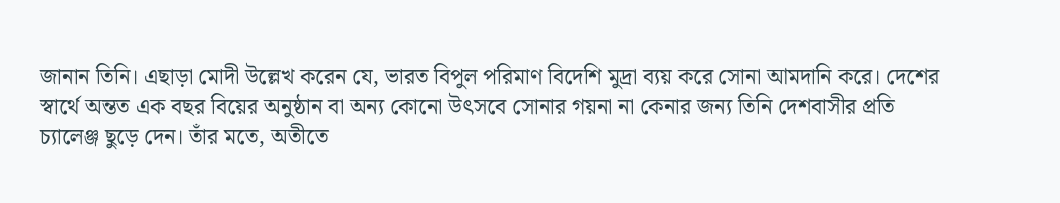জানান তিনি। এছাড়া মোদী উল্লেখ করেন যে, ভারত বিপুল পরিমাণ বিদেশি মুদ্রা ব্যয় করে সোনা আমদানি করে। দেশের স্বার্থে অন্তত এক বছর বিয়ের অনুষ্ঠান বা অন্য কোনো উৎসবে সোনার গয়না না কেনার জন্য তিনি দেশবাসীর প্রতি চ্যালেঞ্জ ছুড়ে দেন। তাঁর মতে, অতীতে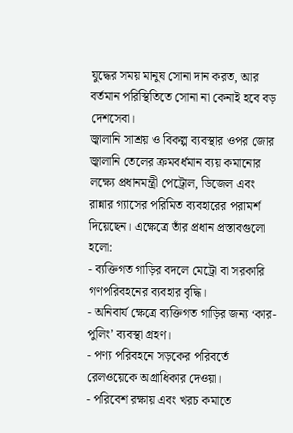যুদ্ধের সময় মানুষ সোনা দান করত, আর বর্তমান পরিস্থিতিতে সোনা না কেনাই হবে বড় দেশসেবা।
জ্বালানি সাশ্রয় ও বিকল্প ব্যবস্থার ওপর জোর
জ্বালানি তেলের ক্রমবর্ধমান ব্যয় কমানোর লক্ষ্যে প্রধানমন্ত্রী পেট্রোল, ডিজেল এবং রান্নার গ্যাসের পরিমিত ব্যবহারের পরামর্শ দিয়েছেন। এক্ষেত্রে তাঁর প্রধান প্রস্তাবগুলো হলো:
- ব্যক্তিগত গাড়ির বদলে মেট্রো বা সরকারি গণপরিবহনের ব্যবহার বৃদ্ধি।
- অনিবার্য ক্ষেত্রে ব্যক্তিগত গাড়ির জন্য ‘কার-পুলিং’ ব্যবস্থা গ্রহণ।
- পণ্য পরিবহনে সড়কের পরিবর্তে রেলওয়েকে অগ্রাধিকার দেওয়া।
- পরিবেশ রক্ষায় এবং খরচ কমাতে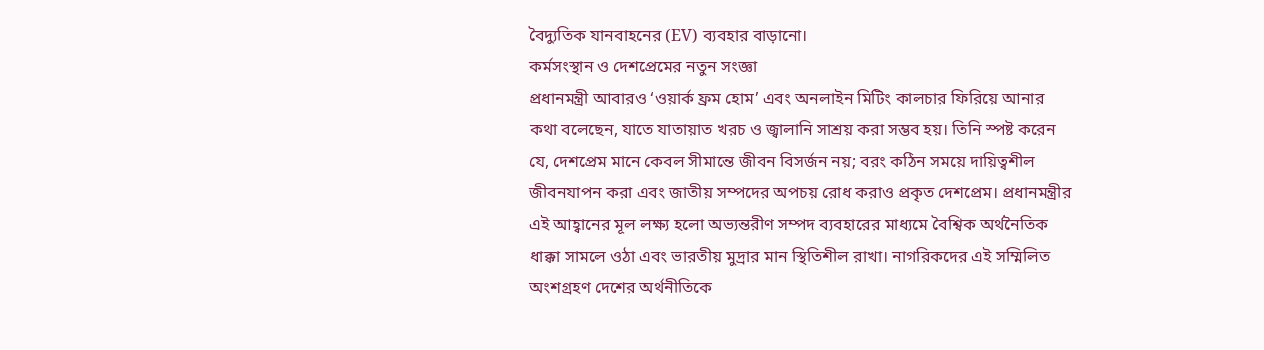বৈদ্যুতিক যানবাহনের (EV) ব্যবহার বাড়ানো।
কর্মসংস্থান ও দেশপ্রেমের নতুন সংজ্ঞা
প্রধানমন্ত্রী আবারও ‘ওয়ার্ক ফ্রম হোম’ এবং অনলাইন মিটিং কালচার ফিরিয়ে আনার কথা বলেছেন, যাতে যাতায়াত খরচ ও জ্বালানি সাশ্রয় করা সম্ভব হয়। তিনি স্পষ্ট করেন যে, দেশপ্রেম মানে কেবল সীমান্তে জীবন বিসর্জন নয়; বরং কঠিন সময়ে দায়িত্বশীল জীবনযাপন করা এবং জাতীয় সম্পদের অপচয় রোধ করাও প্রকৃত দেশপ্রেম। প্রধানমন্ত্রীর এই আহ্বানের মূল লক্ষ্য হলো অভ্যন্তরীণ সম্পদ ব্যবহারের মাধ্যমে বৈশ্বিক অর্থনৈতিক ধাক্কা সামলে ওঠা এবং ভারতীয় মুদ্রার মান স্থিতিশীল রাখা। নাগরিকদের এই সম্মিলিত অংশগ্রহণ দেশের অর্থনীতিকে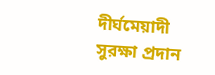দীর্ঘমেয়াদী সুরক্ষা প্রদান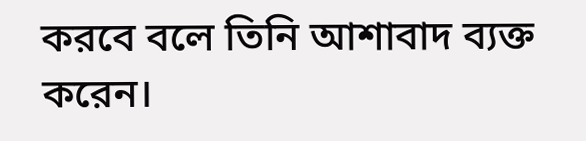করবে বলে তিনি আশাবাদ ব্যক্ত করেন।